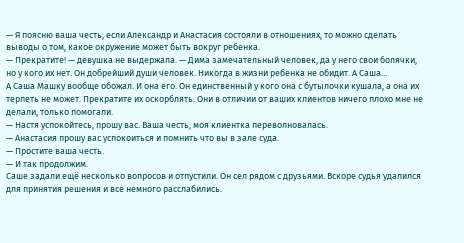— Я поясню ваша честь, если Александр и Анастасия состояли в отношениях, то можно сделать выводы о том, какое окружение может быть вокруг ребенка.
— Прекратите! — девушка не выдержала. — Дима замечательный человек, да у него свои болячки, но у кого их нет. Он добрейший души человек. Никогда в жизни ребенка не обидит. А Саша…
А Саша Машку вообще обожал. И она его. Он единственный у кого она с бутылочки кушала, а она их терпеть не может. Прекратите их оскорблять. Они в отличии от ваших клиентов ничего плохо мне не делали, только помогали.
— Настя успокойтесь, прошу вас. Ваша честь, моя клиентка переволновалась.
— Анастасия прошу вас успокоиться и помнить что вы в зале суда.
— Простите ваша честь.
— И так продолжим.
Саше задали ещё несколько вопросов и отпустили. Он сел рядом с друзьями. Вскоре судья удалился для принятия решения и все немного расслабились.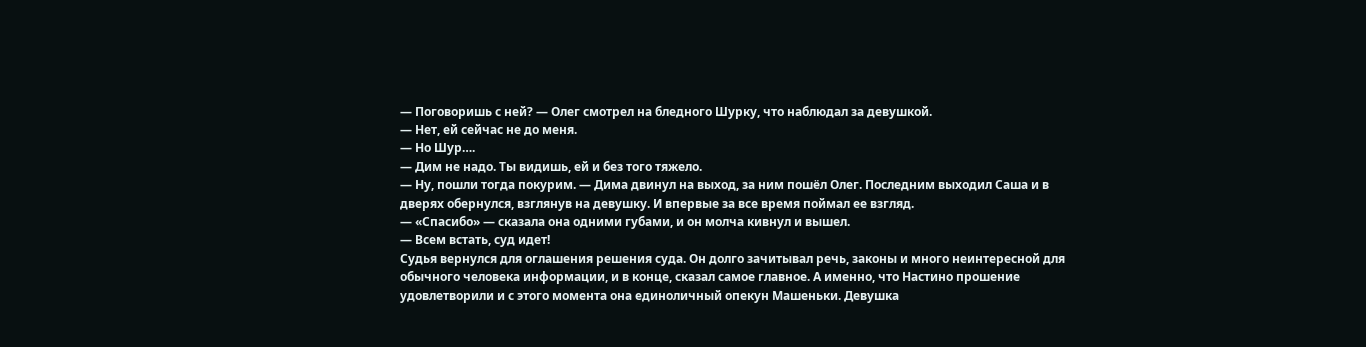— Поговоришь с ней? — Олег смотрел на бледного Шурку, что наблюдал за девушкой.
— Нет, ей сейчас не до меня.
— Но Шур….
— Дим не надо. Ты видишь, ей и без того тяжело.
— Ну, пошли тогда покурим. — Дима двинул на выход, за ним пошёл Олег. Последним выходил Саша и в дверях обернулся, взглянув на девушку. И впервые за все время поймал ее взгляд.
— «Спасибо» — сказала она одними губами, и он молча кивнул и вышел.
— Всем встать, суд идет!
Судья вернулся для оглашения решения суда. Он долго зачитывал речь, законы и много неинтересной для обычного человека информации, и в конце, сказал самое главное. А именно, что Настино прошение удовлетворили и с этого момента она единоличный опекун Машеньки. Девушка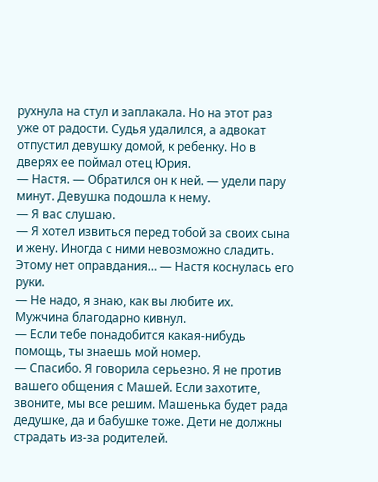рухнула на стул и заплакала. Но на этот раз уже от радости. Судья удалился, а адвокат отпустил девушку домой, к ребенку. Но в дверях ее поймал отец Юрия.
— Настя. — Обратился он к ней. — удели пару минут. Девушка подошла к нему.
— Я вас слушаю.
— Я хотел извиться перед тобой за своих сына и жену. Иногда с ними невозможно сладить. Этому нет оправдания… — Настя коснулась его руки.
— Не надо, я знаю, как вы любите их.
Мужчина благодарно кивнул.
— Если тебе понадобится какая-нибудь помощь, ты знаешь мой номер.
— Спасибо. Я говорила серьезно. Я не против вашего общения с Машей. Если захотите, звоните, мы все решим. Машенька будет рада дедушке, да и бабушке тоже. Дети не должны страдать из-за родителей.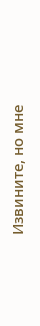Извините, но мне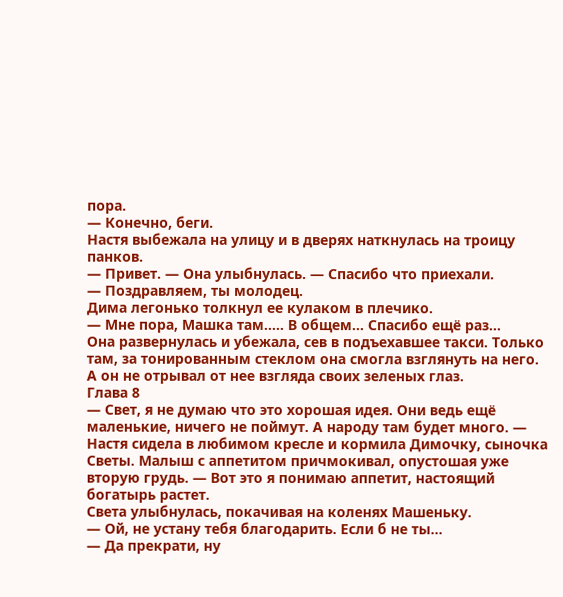пора.
— Конечно, беги.
Настя выбежала на улицу и в дверях наткнулась на троицу панков.
— Привет. — Она улыбнулась. — Спасибо что приехали.
— Поздравляем, ты молодец.
Дима легонько толкнул ее кулаком в плечико.
— Мне пора, Машка там….. В общем… Спасибо ещё раз…
Она развернулась и убежала, сев в подъехавшее такси. Только там, за тонированным стеклом она смогла взглянуть на него. А он не отрывал от нее взгляда своих зеленых глаз.
Глава 8
— Свет, я не думаю что это хорошая идея. Они ведь ещё маленькие, ничего не поймут. А народу там будет много. — Настя сидела в любимом кресле и кормила Димочку, сыночка Светы. Малыш с аппетитом причмокивал, опустошая уже вторую грудь. — Вот это я понимаю аппетит, настоящий богатырь растет.
Света улыбнулась, покачивая на коленях Машеньку.
— Ой, не устану тебя благодарить. Если б не ты…
— Да прекрати, ну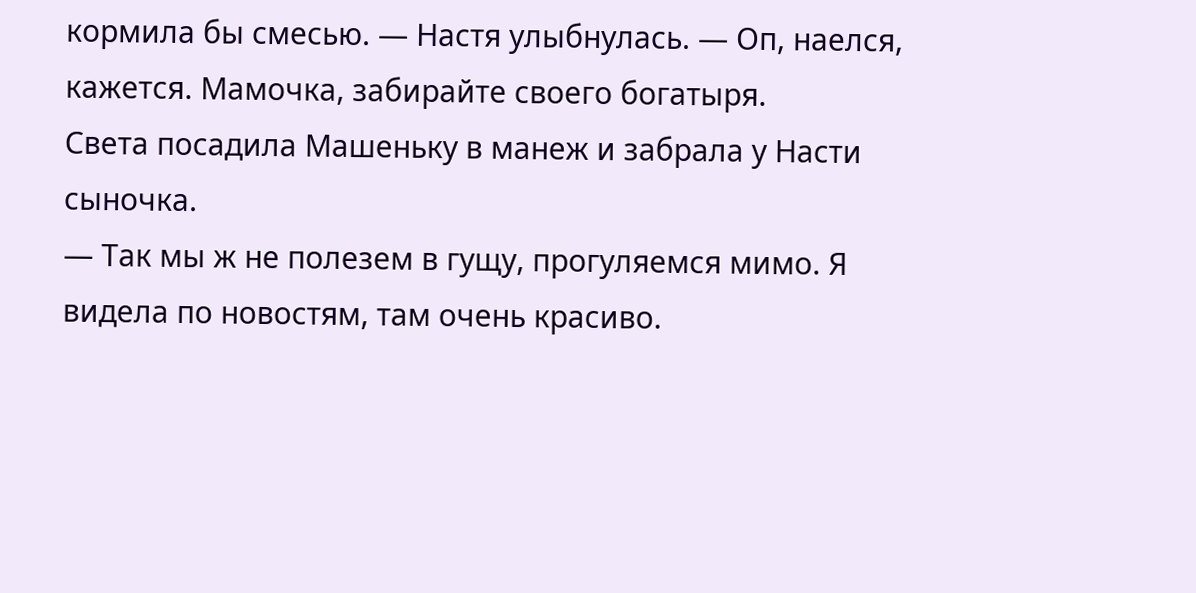кормила бы смесью. — Настя улыбнулась. — Оп, наелся, кажется. Мамочка, забирайте своего богатыря.
Света посадила Машеньку в манеж и забрала у Насти сыночка.
— Так мы ж не полезем в гущу, прогуляемся мимо. Я видела по новостям, там очень красиво.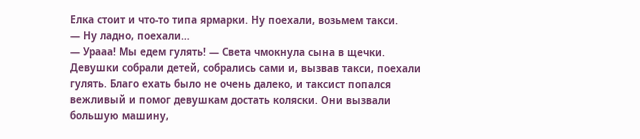Елка стоит и что-то типа ярмарки. Ну поехали, возьмем такси.
— Ну ладно, поехали…
— Урааа! Мы едем гулять! — Света чмокнула сына в щечки.
Девушки собрали детей, собрались сами и, вызвав такси, поехали гулять. Благо ехать было не очень далеко, и таксист попался вежливый и помог девушкам достать коляски. Они вызвали большую машину,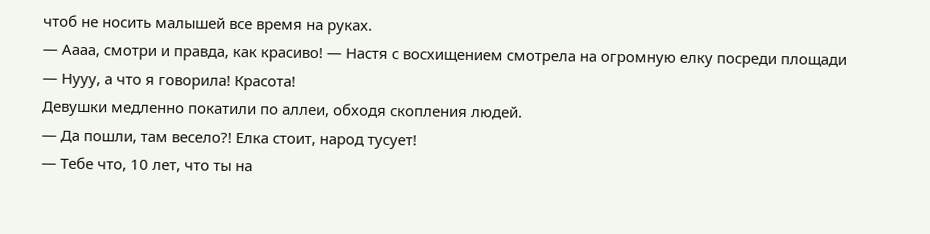чтоб не носить малышей все время на руках.
— Аааа, смотри и правда, как красиво! — Настя с восхищением смотрела на огромную елку посреди площади
— Нууу, а что я говорила! Красота!
Девушки медленно покатили по аллеи, обходя скопления людей.
— Да пошли, там весело?! Елка стоит, народ тусует!
— Тебе что, 10 лет, что ты на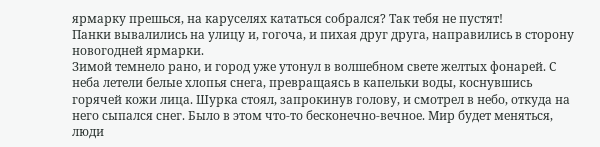ярмарку прешься, на каруселях кататься собрался? Так тебя не пустят!
Панки вывалились на улицу и, гогоча, и пихая друг друга, направились в сторону новогодней ярмарки.
Зимой темнело рано, и город уже утонул в волшебном свете желтых фонарей. С неба летели белые хлопья снега, превращаясь в капельки воды, коснувшись горячей кожи лица. Шурка стоял, запрокинув голову, и смотрел в небо, откуда на него сыпался снег. Было в этом что-то бесконечно-вечное. Мир будет меняться, люди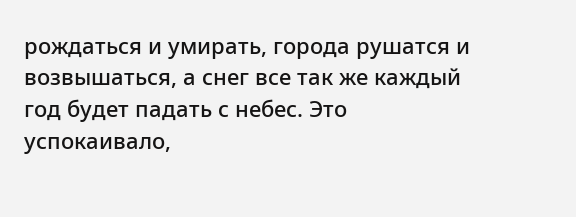рождаться и умирать, города рушатся и возвышаться, а снег все так же каждый год будет падать с небес. Это успокаивало,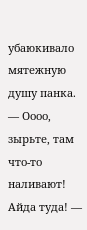убаюкивало мятежную душу панка.
— Оооо, зырьте, там что-то наливают! Айда туда! —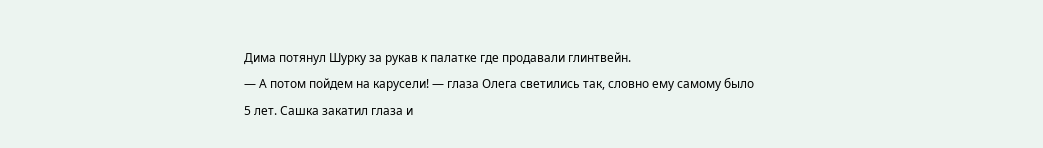Дима потянул Шурку за рукав к палатке где продавали глинтвейн.
— А потом пойдем на карусели! — глаза Олега светились так, словно ему самому было 5 лет. Сашка закатил глаза и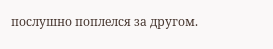послушно поплелся за другом.